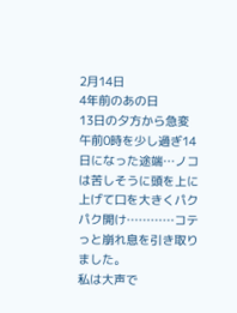2月14日
4年前のあの日
13日の夕方から急変
午前0時を少し過ぎ14日になった途端…ノコは苦しそうに頭を上に上げて口を大きくパクパク開け…………コテっと崩れ息を引き取りました。
私は大声で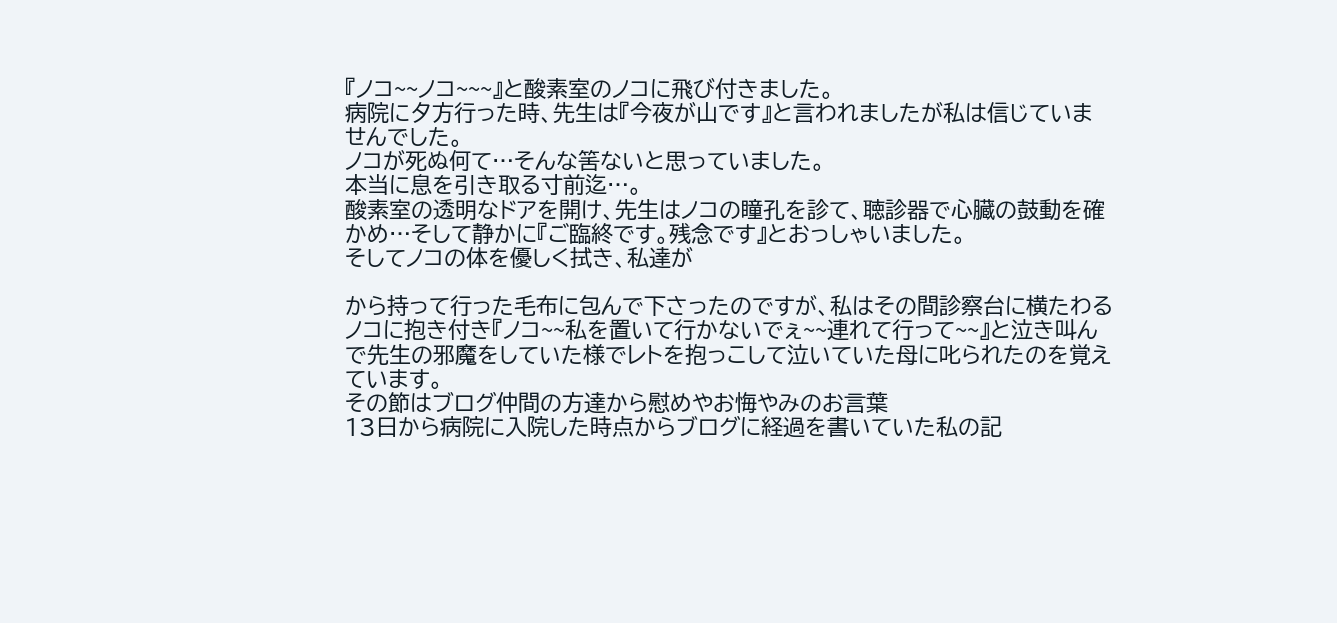『ノコ~~ノコ~~~』と酸素室のノコに飛び付きました。
病院に夕方行った時、先生は『今夜が山です』と言われましたが私は信じていませんでした。
ノコが死ぬ何て…そんな筈ないと思っていました。
本当に息を引き取る寸前迄…。
酸素室の透明なドアを開け、先生はノコの瞳孔を診て、聴診器で心臓の鼓動を確かめ…そして静かに『ご臨終です。残念です』とおっしゃいました。
そしてノコの体を優しく拭き、私達が

から持って行った毛布に包んで下さったのですが、私はその間診察台に横たわるノコに抱き付き『ノコ~~私を置いて行かないでぇ~~連れて行って~~』と泣き叫んで先生の邪魔をしていた様でレトを抱っこして泣いていた母に叱られたのを覚えています。
その節はブログ仲間の方達から慰めやお悔やみのお言葉
13日から病院に入院した時点からブログに経過を書いていた私の記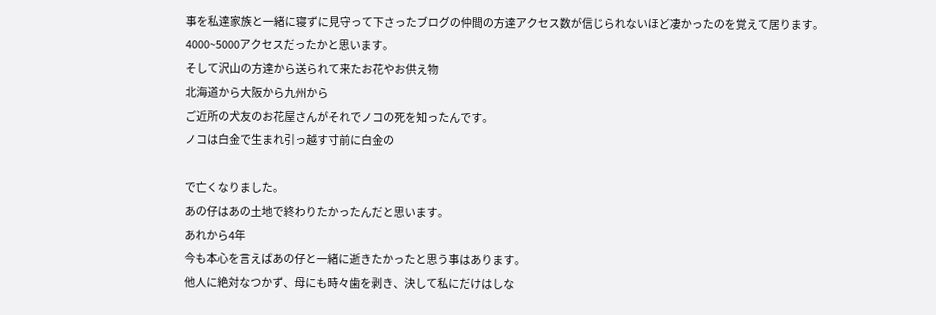事を私達家族と一緒に寝ずに見守って下さったブログの仲間の方達アクセス数が信じられないほど凄かったのを覚えて居ります。
4000~5000アクセスだったかと思います。
そして沢山の方達から送られて来たお花やお供え物
北海道から大阪から九州から
ご近所の犬友のお花屋さんがそれでノコの死を知ったんです。
ノコは白金で生まれ引っ越す寸前に白金の

で亡くなりました。
あの仔はあの土地で終わりたかったんだと思います。
あれから4年
今も本心を言えばあの仔と一緒に逝きたかったと思う事はあります。
他人に絶対なつかず、母にも時々歯を剥き、決して私にだけはしな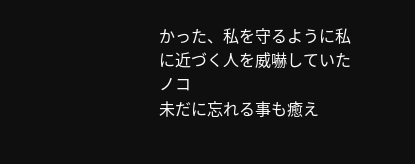かった、私を守るように私に近づく人を威嚇していたノコ
未だに忘れる事も癒え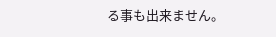る事も出来ません。